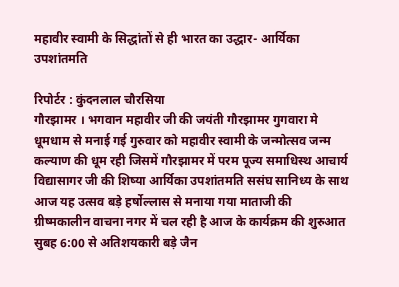महावीर स्वामी के सिद्धांतों से ही भारत का उद्धार- आर्यिका उपशांतमति

रिपोर्टर : कुंदनलाल चौरसिया
गौरझामर । भगवान महावीर जी की जयंती गौरझामर गुगवारा मे धूमधाम से मनाई गई गुरुवार को महावीर स्वामी के जन्मोत्सव जन्म कल्याण की धूम रही जिसमें गौरझामर में परम पूज्य समाधिस्थ आचार्य विद्यासागर जी की शिष्या आर्यिका उपशांतमति ससंघ सानिध्य के साथ आज यह उत्सव बड़े हर्षोल्लास से मनाया गया माताजी की ग्रीष्मकालीन वाचना नगर में चल रही है आज के कार्यक्रम की शुरुआत सुबह 6:00 से अतिशयकारी बड़े जैन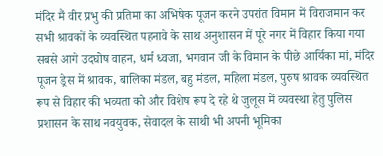मंदिर मैं वीर प्रभु की प्रतिमा का अभिषेक पूजन करने उपरांत विमान में विराजमान कर सभी श्रावकों के व्यवस्थित पहनावे के साथ अनुशासन में पूरे नगर में विहार किया गया सबसे आगे उदघोष वाहन, धर्म ध्वजा, भगवान जी के विमान के पीछे आर्यिका मां, मंदिर पूजन ड्रेस में श्रावक, बालिका मंडल, बहु मंडल, महिला मंडल, पुरुष श्रावक व्यवस्थित रूप से विहार की भव्यता को और विशेष रूप दे रहे थे जुलूस में व्यवस्था हेतु पुलिस प्रशासन के साथ नवयुवक, सेवादल के साथी भी अपनी भूमिका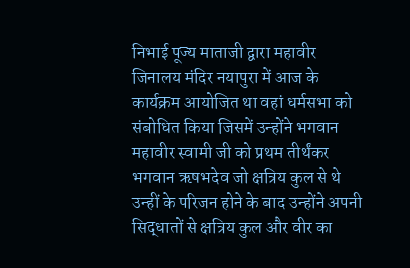निभाई पूज्य माताजी द्वारा महावीर जिनालय मंदिर नयापुरा में आज के कार्यक्रम आयोजित था वहां धर्मसभा को संबोधित किया जिसमें उन्होंने भगवान महावीर स्वामी जी को प्रथम तीर्थंकर भगवान ऋषभदेव जो क्षत्रिय कुल से थे उन्हीं के परिजन होने के बाद उन्होंने अपनी सिद्धातों से क्षत्रिय कुल और वीर का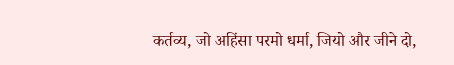कर्तव्य, जो अहिंसा परमो धर्मा, जियो और जीने दो,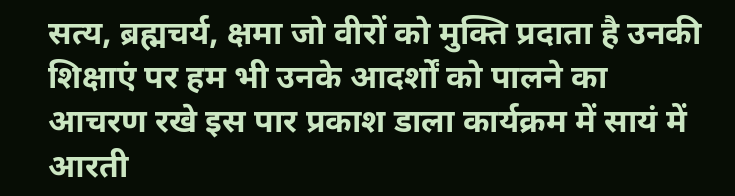सत्य, ब्रह्मचर्य, क्षमा जो वीरों को मुक्ति प्रदाता है उनकी शिक्षाएं पर हम भी उनके आदर्शों को पालने का आचरण रखे इस पार प्रकाश डाला कार्यक्रम में सायं में आरती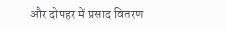और दोपहर में प्रसाद वितरण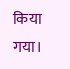किया गया।